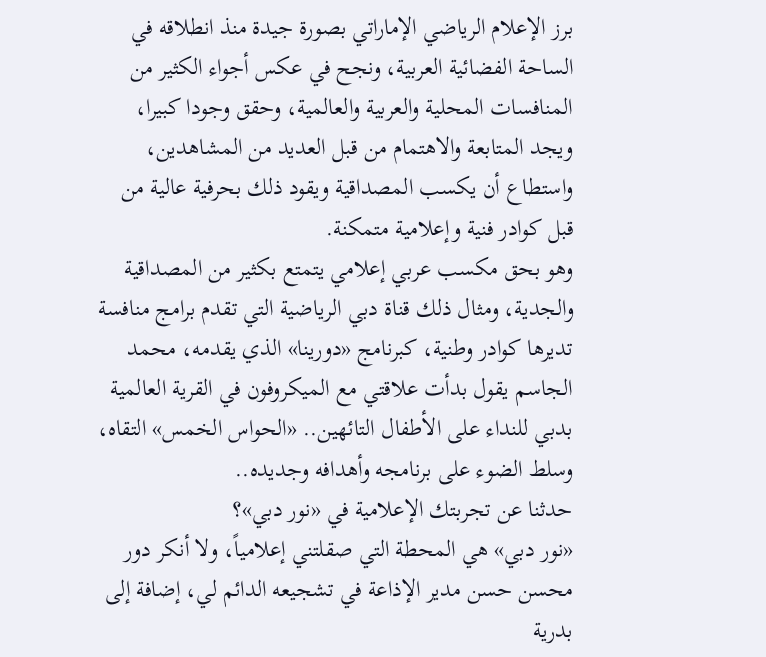برز الإعلام الرياضي الإماراتي بصورة جيدة منذ انطلاقه في الساحة الفضائية العربية، ونجح في عكس أجواء الكثير من المنافسات المحلية والعربية والعالمية، وحقق وجودا كبيرا، ويجد المتابعة والاهتمام من قبل العديد من المشاهدين، واستطاع أن يكسب المصداقية ويقود ذلك بحرفية عالية من قبل كوادر فنية وإعلامية متمكنة.
وهو بحق مكسب عربي إعلامي يتمتع بكثير من المصداقية والجدية، ومثال ذلك قناة دبي الرياضية التي تقدم برامج منافسة تديرها كوادر وطنية، كبرنامج «دورينا» الذي يقدمه، محمد الجاسم يقول بدأت علاقتي مع الميكروفون في القرية العالمية بدبي للنداء على الأطفال التائهين.. «الحواس الخمس» التقاه، وسلط الضوء على برنامجه وأهدافه وجديده..
حدثنا عن تجربتك الإعلامية في «نور دبي»؟
«نور دبي» هي المحطة التي صقلتني إعلامياً، ولا أنكر دور محسن حسن مدير الإذاعة في تشجيعه الدائم لي، إضافة إلى بدرية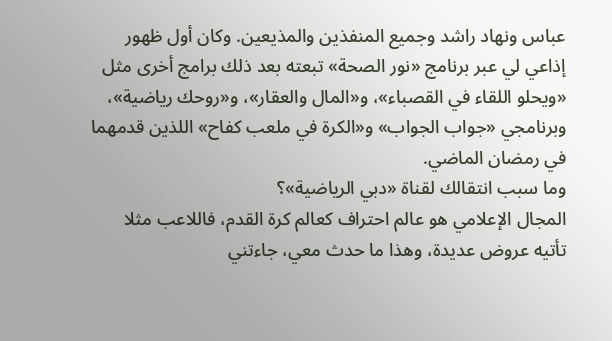عباس ونهاد راشد وجميع المنفذين والمذيعين. وكان أول ظهور إذاعي لي عبر برنامج «نور الصحة» تبعته بعد ذلك برامج أخرى مثل «ويحلو اللقاء في القصباء»، و«المال والعقار»، و«روحك رياضية»، وبرنامجي «جواب الجواب» و«الكرة في ملعب كفاح» اللذين قدمهما في رمضان الماضي.
وما سبب انتقالك لقناة «دبي الرياضية»؟
المجال الإعلامي هو عالم احتراف كعالم كرة القدم، فاللاعب مثلا تأتيه عروض عديدة، وهذا ما حدث معي، جاءتني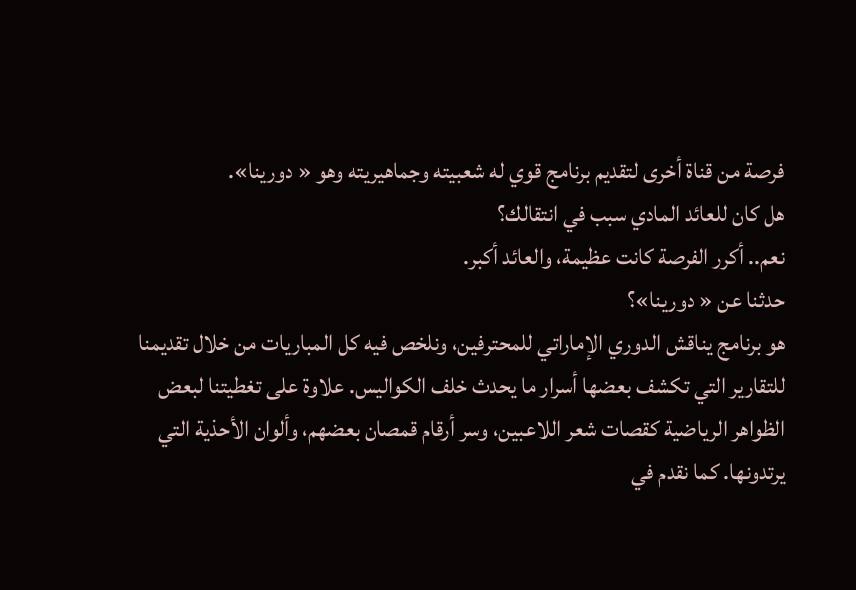فرصة من قناة أخرى لتقديم برنامج قوي له شعبيته وجماهيريته وهو « دورينا».
هل كان للعائد المادي سبب في انتقالك؟
نعم.. أكرر الفرصة كانت عظيمة، والعائد أكبر.
حدثنا عن « دورينا»؟
هو برنامج يناقش الدوري الإماراتي للمحترفين، ونلخص فيه كل المباريات من خلال تقديمنا للتقارير التي تكشف بعضها أسرار ما يحدث خلف الكواليس. علاوة على تغطيتنا لبعض الظواهر الرياضية كقصات شعر اللاعبين، وسر أرقام قمصان بعضهم، وألوان الأحذية التي يرتدونها. كما نقدم في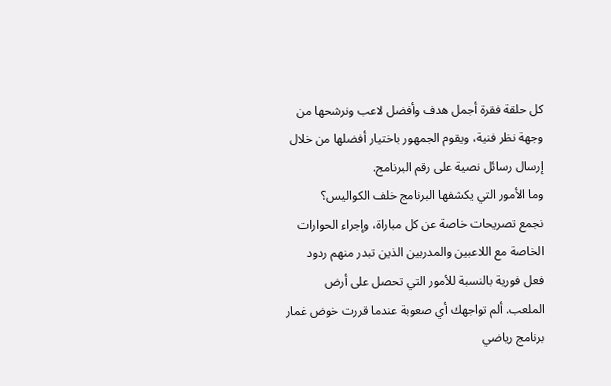كل حلقة فقرة أجمل هدف وأفضل لاعب ونرشحها من وجهة نظر فنية، ويقوم الجمهور باختيار أفضلها من خلال إرسال رسائل نصية على رقم البرنامج.
وما الأمور التي يكشفها البرنامج خلف الكواليس؟
نجمع تصريحات خاصة عن كل مباراة، وإجراء الحوارات الخاصة مع اللاعبين والمدربين الذين تبدر منهم ردود فعل فورية بالنسبة للأمور التي تحصل على أرض الملعب. ألم تواجهك أي صعوبة عندما قررت خوض غمار برنامج رياضي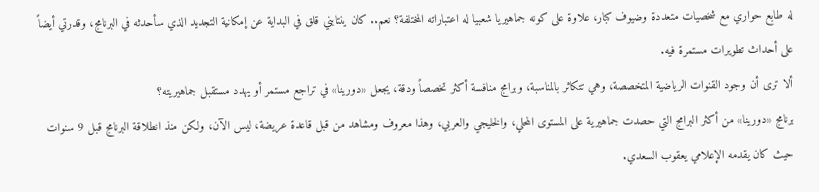له طابع حواري مع شخصيات متعددة وضيوف كبار، علاوة على كونه جماهيريا شعبيا له اعتباراته المختلفة؟ نعم.. كان ينتابني قلق في البداية عن إمكانية التجديد الذي سأحدثه في البرنامج، وقدرتي أيضاً على أحداث تطويرات مستمرة فيه.
ألا ترى أن وجود القنوات الرياضية المتخصصة، وهي تتكاثر بالمناسبة، وبرامج منافسة أكثر تخصصاً ودقة، يجعل «دورينا» في تراجع مستمر أو يهدد مستقبل جماهيريته؟
برنامج «دورينا» من أكثر البرامج التي حصدت جماهيرية على المستوى المحلي، والخليجي والعربي، وهذا معروف ومشاهد من قبل قاعدة عريضة، ليس الآن، ولكن منذ انطلاقة البرنامج قبل 9 سنوات حيث كان يقدمه الإعلامي يعقوب السعدي.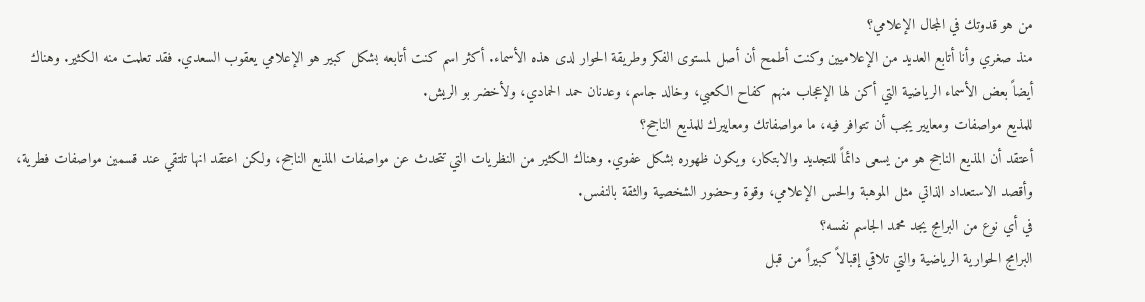من هو قدوتك في المجال الإعلامي؟
منذ صغري وأنا أتابع العديد من الإعلاميين وكنت أطمح أن أصل لمستوى الفكر وطريقة الحوار لدى هذه الأسماء. أكثر اسم كنت أتابعه بشكل كبير هو الإعلامي يعقوب السعدي. فقد تعلمت منه الكثير. وهناك أيضاً بعض الأسماء الرياضية التي أكن لها الإعجاب منهم كفاح الكعبي، وخالد جاسم، وعدنان حمد الحمادي، ولأخضر بو الريش.
للمذيع مواصفات ومعايير يجب أن تتوافر فيه، ما مواصفاتك ومعاييرك للمذيع الناجح؟
أعتقد أن المذيع الناجح هو من يسعى دائماً للتجديد والابتكار، ويكون ظهوره بشكل عفوي. وهناك الكثير من النظريات التي تتحدث عن مواصفات المذيع الناجح، ولكن اعتقد انها تلتقي عند قسمين مواصفات فطرية، وأقصد الاستعداد الذاتي مثل الموهبة والحس الإعلامي، وقوة وحضور الشخصية والثقة بالنفس.
في أي نوع من البرامج يجد محمد الجاسم نفسه؟
البرامج الحوارية الرياضية والتي تلاقي إقبالاً كبيراً من قبل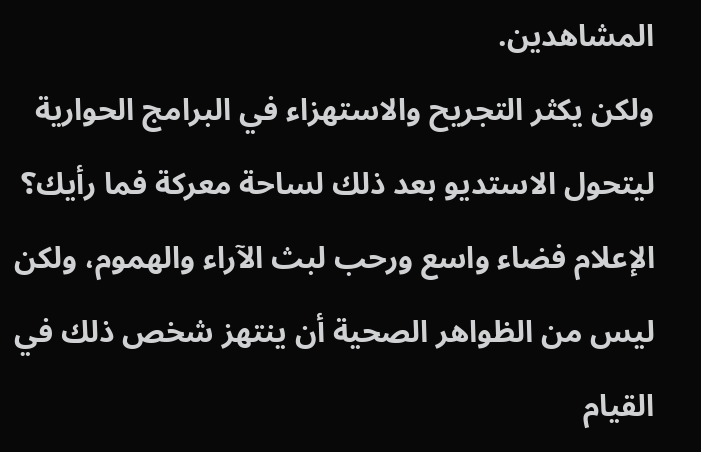المشاهدين.
ولكن يكثر التجريح والاستهزاء في البرامج الحوارية ليتحول الاستديو بعد ذلك لساحة معركة فما رأيك؟
الإعلام فضاء واسع ورحب لبث الآراء والهموم، ولكن ليس من الظواهر الصحية أن ينتهز شخص ذلك في القيام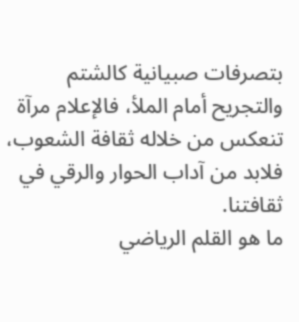بتصرفات صبيانية كالشتم والتجريح أمام الملأ، فالإعلام مرآة تنعكس من خلاله ثقافة الشعوب، فلابد من آداب الحوار والرقي في ثقافتنا.
ما هو القلم الرياضي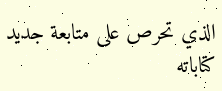الذي تحرص على متابعة جديد كتاباته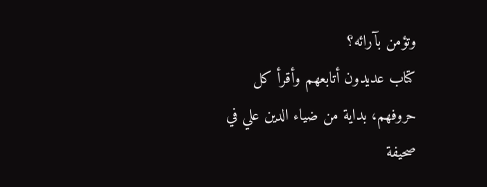وتؤمن بآرائه؟
كتاب عديدون أتابعهم وأقرأ كل حروفهم، بداية من ضياء الدين علي في صحيفة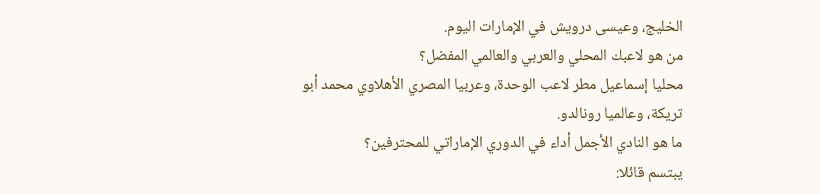الخليج، وعيسى درويش في الإمارات اليوم.
من هو لاعبك المحلي والعربي والعالمي المفضل؟
محليا إسماعيل مطر لاعب الوحدة، وعربيا المصري الأهلاوي محمد أبو تريكة، وعالميا رونالدو.
ما هو النادي الأجمل أداء في الدوري الإماراتي للمحترفين؟
يبتسم قائلا: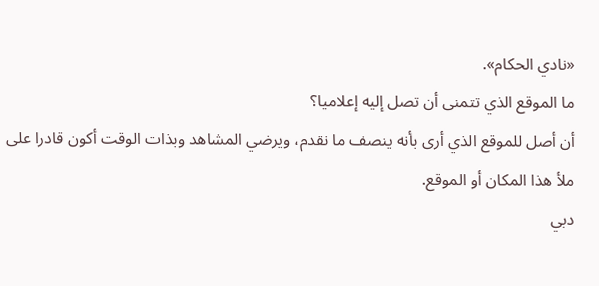«نادي الحكام».
ما الموقع الذي تتمنى أن تصل إليه إعلاميا؟
أن أصل للموقع الذي أرى بأنه ينصف ما نقدم، ويرضي المشاهد وبذات الوقت أكون قادرا على ملأ هذا المكان أو الموقع.
دبي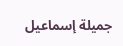جميلة إسماعيل